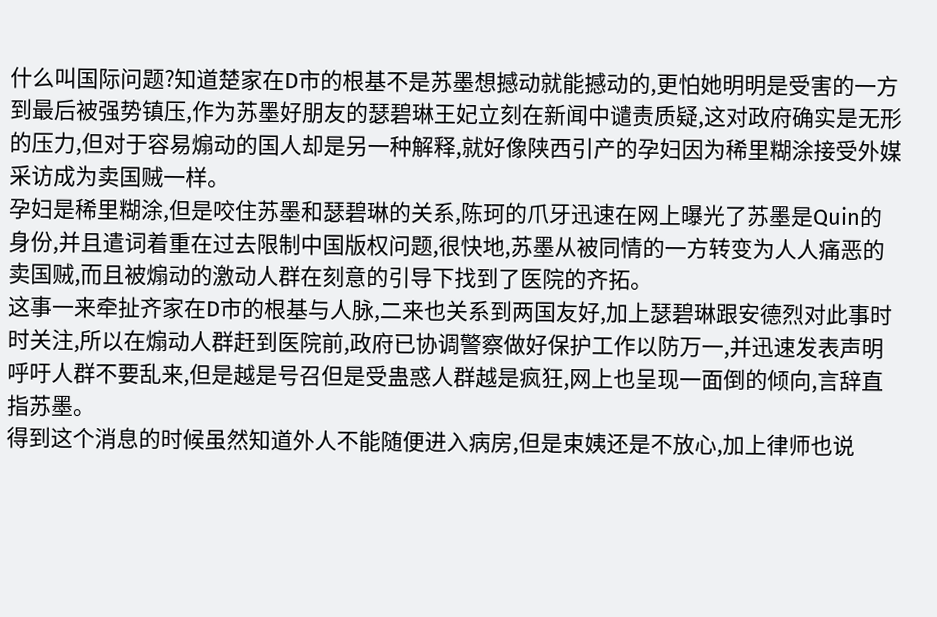什么叫国际问题?知道楚家在D市的根基不是苏墨想撼动就能撼动的,更怕她明明是受害的一方到最后被强势镇压,作为苏墨好朋友的瑟碧琳王妃立刻在新闻中谴责质疑,这对政府确实是无形的压力,但对于容易煽动的国人却是另一种解释,就好像陕西引产的孕妇因为稀里糊涂接受外媒采访成为卖国贼一样。
孕妇是稀里糊涂,但是咬住苏墨和瑟碧琳的关系,陈珂的爪牙迅速在网上曝光了苏墨是Quin的身份,并且遣词着重在过去限制中国版权问题,很快地,苏墨从被同情的一方转变为人人痛恶的卖国贼,而且被煽动的激动人群在刻意的引导下找到了医院的齐拓。
这事一来牵扯齐家在D市的根基与人脉,二来也关系到两国友好,加上瑟碧琳跟安德烈对此事时时关注,所以在煽动人群赶到医院前,政府已协调警察做好保护工作以防万一,并迅速发表声明呼吁人群不要乱来,但是越是号召但是受蛊惑人群越是疯狂,网上也呈现一面倒的倾向,言辞直指苏墨。
得到这个消息的时候虽然知道外人不能随便进入病房,但是束姨还是不放心,加上律师也说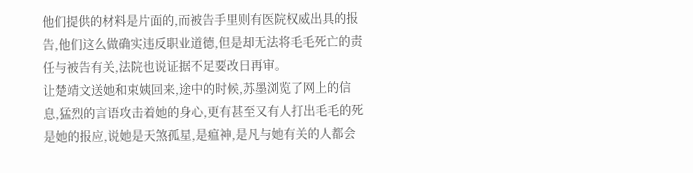他们提供的材料是片面的,而被告手里则有医院权威出具的报告,他们这么做确实违反职业道德,但是却无法将毛毛死亡的责任与被告有关,法院也说证据不足要改日再审。
让楚靖文送她和束姨回来,途中的时候,苏墨浏览了网上的信息,猛烈的言语攻击着她的身心,更有甚至又有人打出毛毛的死是她的报应,说她是天煞孤星,是瘟神,是凡与她有关的人都会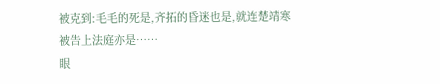被克到:毛毛的死是,齐拓的昏迷也是,就连楚靖寒被告上法庭亦是……
眼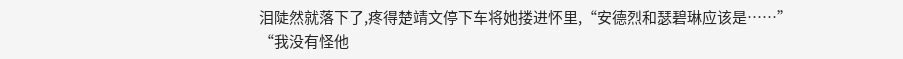泪陡然就落下了,疼得楚靖文停下车将她搂进怀里,“安德烈和瑟碧琳应该是……”
“我没有怪他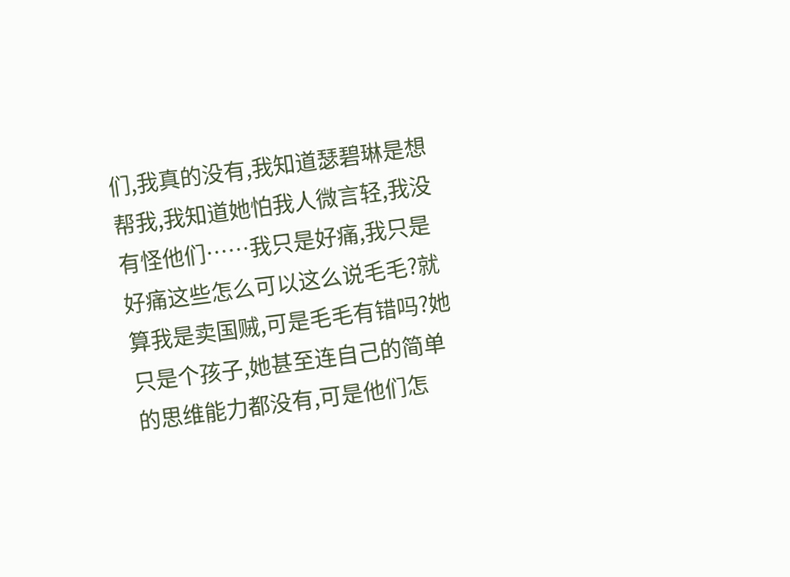们,我真的没有,我知道瑟碧琳是想帮我,我知道她怕我人微言轻,我没有怪他们……我只是好痛,我只是好痛这些怎么可以这么说毛毛?就算我是卖国贼,可是毛毛有错吗?她只是个孩子,她甚至连自己的简单的思维能力都没有,可是他们怎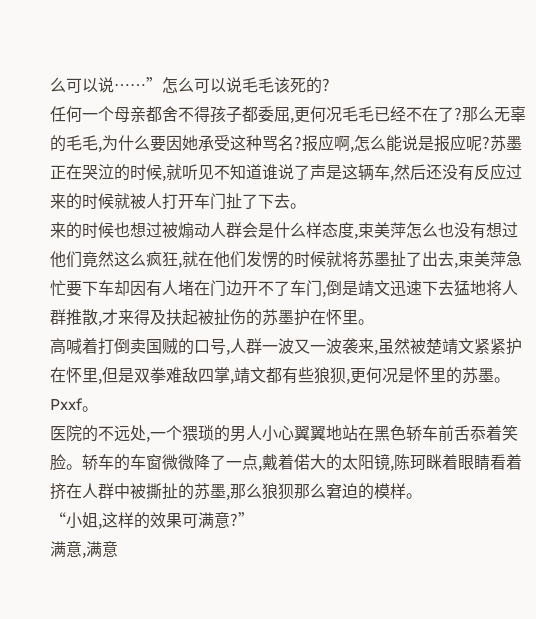么可以说……”怎么可以说毛毛该死的?
任何一个母亲都舍不得孩子都委屈,更何况毛毛已经不在了?那么无辜的毛毛,为什么要因她承受这种骂名?报应啊,怎么能说是报应呢?苏墨正在哭泣的时候,就听见不知道谁说了声是这辆车,然后还没有反应过来的时候就被人打开车门扯了下去。
来的时候也想过被煽动人群会是什么样态度,束美萍怎么也没有想过他们竟然这么疯狂,就在他们发愣的时候就将苏墨扯了出去,束美萍急忙要下车却因有人堵在门边开不了车门,倒是靖文迅速下去猛地将人群推散,才来得及扶起被扯伤的苏墨护在怀里。
高喊着打倒卖国贼的口号,人群一波又一波袭来,虽然被楚靖文紧紧护在怀里,但是双拳难敌四掌,靖文都有些狼狈,更何况是怀里的苏墨。Pxxf。
医院的不远处,一个猥琐的男人小心翼翼地站在黑色轿车前舌忝着笑脸。轿车的车窗微微降了一点,戴着偌大的太阳镜,陈珂眯着眼睛看着挤在人群中被撕扯的苏墨,那么狼狈那么窘迫的模样。
“小姐,这样的效果可满意?”
满意,满意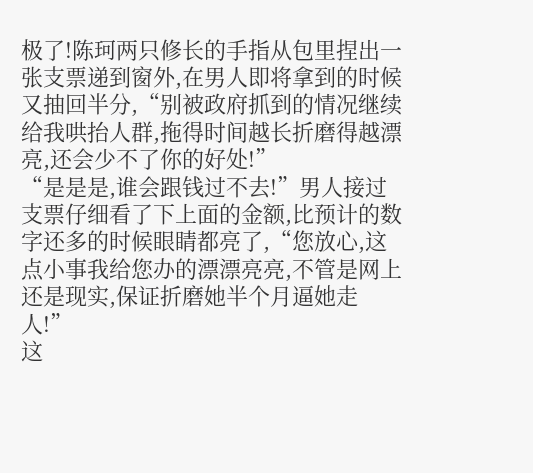极了!陈珂两只修长的手指从包里捏出一张支票递到窗外,在男人即将拿到的时候又抽回半分,“别被政府抓到的情况继续给我哄抬人群,拖得时间越长折磨得越漂亮,还会少不了你的好处!”
“是是是,谁会跟钱过不去!”男人接过支票仔细看了下上面的金额,比预计的数字还多的时候眼睛都亮了,“您放心,这点小事我给您办的漂漂亮亮,不管是网上还是现实,保证折磨她半个月逼她走人!”
这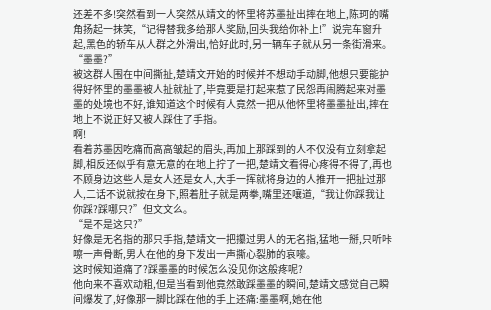还差不多!突然看到一人突然从靖文的怀里将苏墨扯出摔在地上,陈珂的嘴角扬起一抹笑,“记得替我多给那人奖励,回头我给你补上!”说完车窗升起,黑色的轿车从人群之外滑出,恰好此时,另一辆车子就从另一条街滑来。
“墨墨?”
被这群人围在中间撕扯,楚靖文开始的时候并不想动手动脚,他想只要能护得好怀里的墨墨被人扯就扯了,毕竟要是打起来惹了民怨再闹腾起来对墨墨的处境也不好,谁知道这个时候有人竟然一把从他怀里将墨墨扯出,摔在地上不说正好又被人踩住了手指。
啊!
看着苏墨因吃痛而高高皱起的眉头,再加上那踩到的人不仅没有立刻拿起脚,相反还似乎有意无意的在地上拧了一把,楚靖文看得心疼得不得了,再也不顾身边这些人是女人还是女人,大手一挥就将身边的人推开一把扯过那人,二话不说就按在身下,照着肚子就是两拳,嘴里还嚷道,“我让你踩我让你踩?踩哪只?”但文文么。
“是不是这只?”
好像是无名指的那只手指,楚靖文一把攥过男人的无名指,猛地一掰,只听咔嚓一声骨断,男人在他的身下发出一声撕心裂肺的哀嚎。
这时候知道痛了?踩墨墨的时候怎么没见你这般疼呢?
他向来不喜欢动粗,但是当看到他竟然敢踩墨墨的瞬间,楚靖文感觉自己瞬间爆发了,好像那一脚比踩在他的手上还痛:墨墨啊,她在他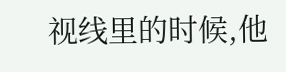视线里的时候,他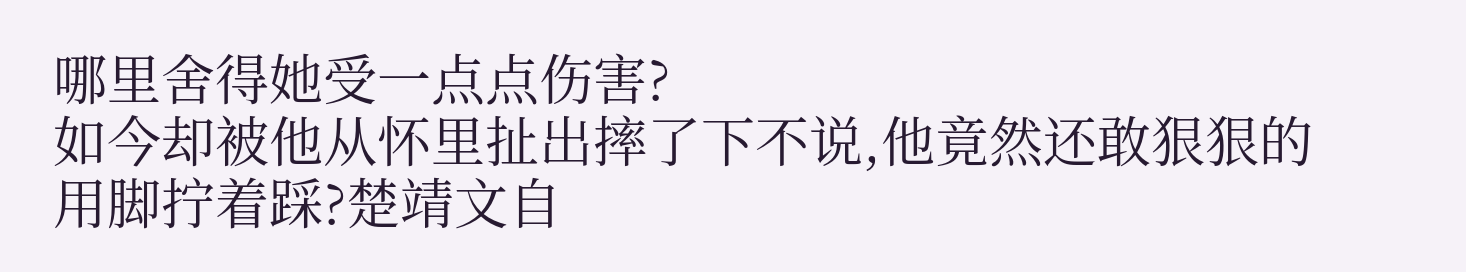哪里舍得她受一点点伤害?
如今却被他从怀里扯出摔了下不说,他竟然还敢狠狠的用脚拧着踩?楚靖文自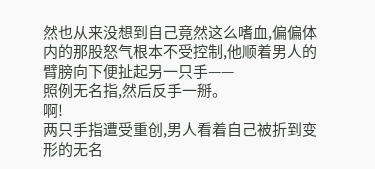然也从来没想到自己竟然这么嗜血,偏偏体内的那股怒气根本不受控制,他顺着男人的臂膀向下便扯起另一只手——
照例无名指,然后反手一掰。
啊!
两只手指遭受重创,男人看着自己被折到变形的无名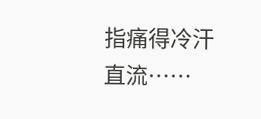指痛得冷汗直流……